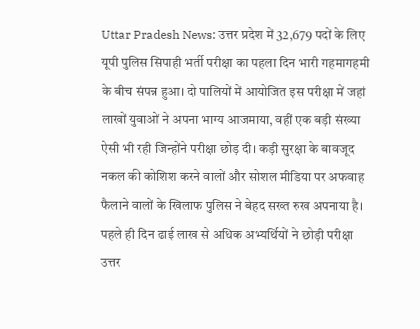Uttar Pradesh News: उत्तर प्रदेश में 32,679 पदों के लिए यूपी पुलिस सिपाही भर्ती परीक्षा का पहला दिन भारी गहमागहमी के बीच संपन्न हुआ। दो पालियों में आयोजित इस परीक्षा में जहां लाखों युवाओं ने अपना भाग्य आजमाया, वहीं एक बड़ी संख्या ऐसी भी रही जिन्होंने परीक्षा छोड़ दी। कड़ी सुरक्षा के बावजूद नकल की कोशिश करने वालों और सोशल मीडिया पर अफवाह फैलाने वालों के खिलाफ पुलिस ने बेहद सख्त रुख अपनाया है।
पहले ही दिन ढाई लाख से अधिक अभ्यर्थियों ने छोड़ी परीक्षा
उत्तर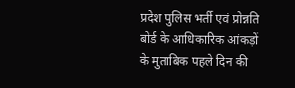प्रदेश पुलिस भर्ती एवं प्रोन्नति बोर्ड के आधिकारिक आंकड़ों के मुताबिक पहले दिन की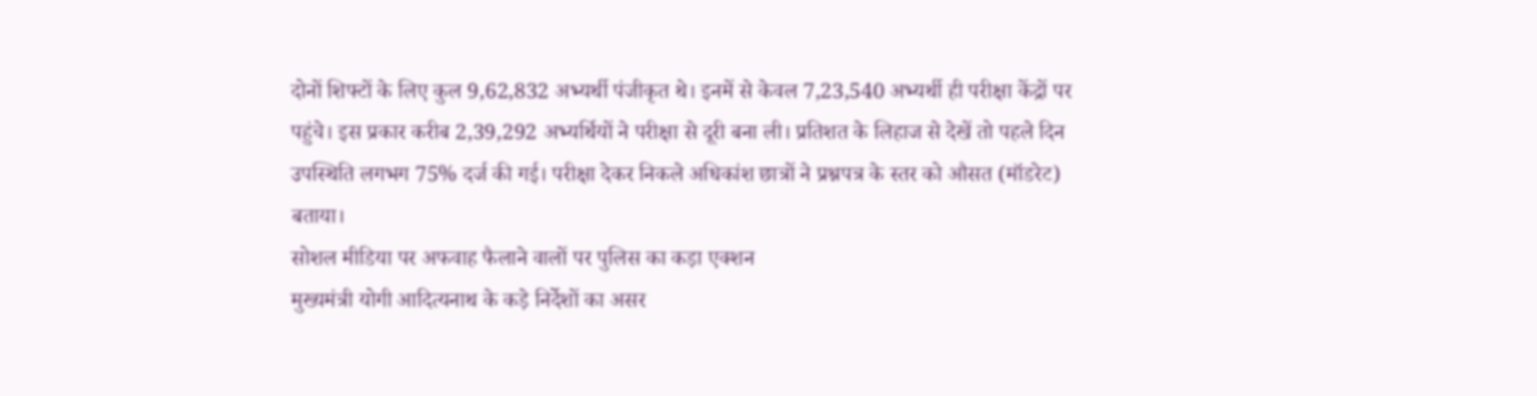दोनों शिफ्टों के लिए कुल 9,62,832 अभ्यर्थी पंजीकृत थे। इनमें से केवल 7,23,540 अभ्यर्थी ही परीक्षा केंद्रों पर पहुंचे। इस प्रकार करीब 2,39,292 अभ्यर्थियों ने परीक्षा से दूरी बना ली। प्रतिशत के लिहाज से देखें तो पहले दिन उपस्थिति लगभग 75% दर्ज की गई। परीक्षा देकर निकले अधिकांश छात्रों ने प्रश्नपत्र के स्तर को औसत (मॉडरेट) बताया।
सोशल मीडिया पर अफवाह फैलाने वालों पर पुलिस का कड़ा एक्शन
मुख्यमंत्री योगी आदित्यनाथ के कड़े निर्देशों का असर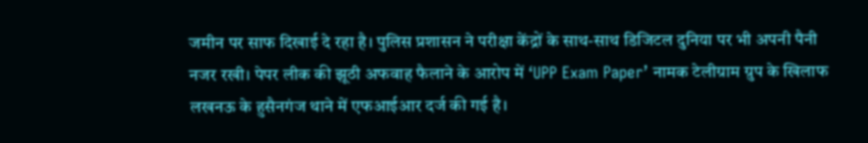जमीन पर साफ दिखाई दे रहा है। पुलिस प्रशासन ने परीक्षा केंद्रों के साथ-साथ डिजिटल दुनिया पर भी अपनी पैनी नजर रखी। पेपर लीक की झूठी अफवाह फैलाने के आरोप में ‘UPP Exam Paper’ नामक टेलीग्राम ग्रुप के खिलाफ लखनऊ के हुसैनगंज थाने में एफआईआर दर्ज की गई है।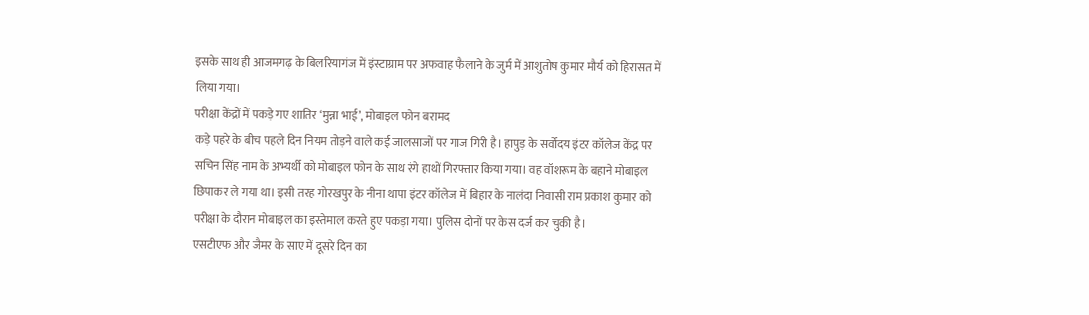इसके साथ ही आजमगढ़ के बिलरियागंज में इंस्टाग्राम पर अफवाह फैलाने के जुर्म में आशुतोष कुमार मौर्य को हिरासत में लिया गया।
परीक्षा केंद्रों में पकड़े गए शातिर ‘मुन्ना भाई’, मोबाइल फोन बरामद
कड़े पहरे के बीच पहले दिन नियम तोड़ने वाले कई जालसाजों पर गाज गिरी है। हापुड़ के सर्वोदय इंटर कॉलेज केंद्र पर सचिन सिंह नाम के अभ्यर्थी को मोबाइल फोन के साथ रंगे हाथों गिरफ्तार किया गया। वह वॉशरूम के बहाने मोबाइल छिपाकर ले गया था। इसी तरह गोरखपुर के नीना थापा इंटर कॉलेज में बिहार के नालंदा निवासी राम प्रकाश कुमार को परीक्षा के दौरान मोबाइल का इस्तेमाल करते हुए पकड़ा गया। पुलिस दोनों पर केस दर्ज कर चुकी है।
एसटीएफ और जैमर के साए में दूसरे दिन का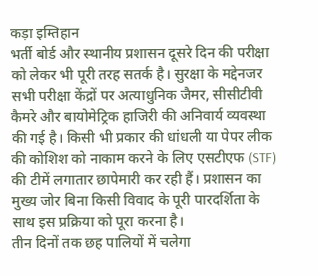कड़ा इम्तिहान
भर्ती बोर्ड और स्थानीय प्रशासन दूसरे दिन की परीक्षा को लेकर भी पूरी तरह सतर्क है। सुरक्षा के मद्देनजर सभी परीक्षा केंद्रों पर अत्याधुनिक जैमर, सीसीटीवी कैमरे और बायोमेट्रिक हाजिरी की अनिवार्य व्यवस्था की गई है। किसी भी प्रकार की धांधली या पेपर लीक की कोशिश को नाकाम करने के लिए एसटीएफ (STF) की टीमें लगातार छापेमारी कर रही हैं। प्रशासन का मुख्य जोर बिना किसी विवाद के पूरी पारदर्शिता के साथ इस प्रक्रिया को पूरा करना है।
तीन दिनों तक छह पालियों में चलेगा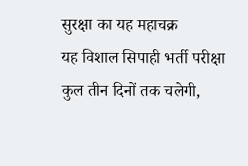सुरक्षा का यह महाचक्र
यह विशाल सिपाही भर्ती परीक्षा कुल तीन दिनों तक चलेगी,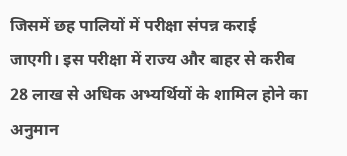जिसमें छह पालियों में परीक्षा संपन्न कराई जाएगी। इस परीक्षा में राज्य और बाहर से करीब 28 लाख से अधिक अभ्यर्थियों के शामिल होने का अनुमान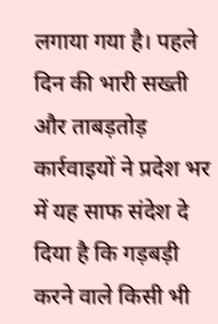लगाया गया है। पहले दिन की भारी सख्ती और ताबड़तोड़ कार्रवाइयों ने प्रदेश भर में यह साफ संदेश दे दिया है कि गड़बड़ी करने वाले किसी भी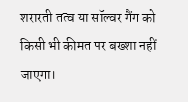शरारती तत्व या सॉल्वर गैंग को किसी भी कीमत पर बख्शा नहीं जाएगा।